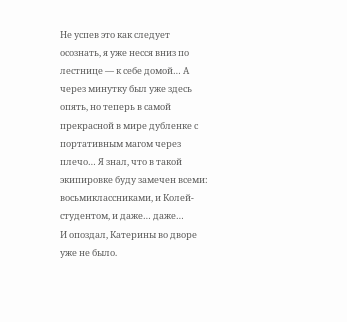Не успев это как следует осознать, я уже несся вниз по лестнице — к себе домой… А через минутку был уже здесь опять, но теперь в самой прекрасной в мире дубленке с портативным магом через плечо… Я знал, что в такой экипировке буду замечен всеми: восьмиклассниками, и Колей-студентом, и даже… даже…
И опоздал, Катерины во дворе уже не было.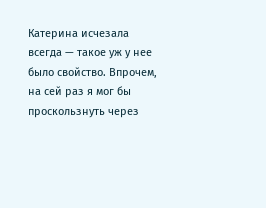Катерина исчезала всегда — такое уж у нее было свойство. Впрочем, на сей раз я мог бы проскользнуть через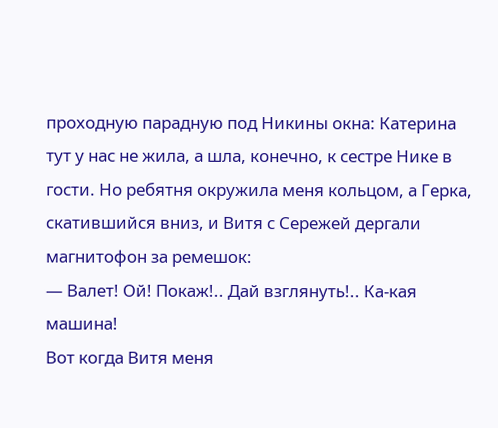проходную парадную под Никины окна: Катерина тут у нас не жила, а шла, конечно, к сестре Нике в гости. Но ребятня окружила меня кольцом, а Герка, скатившийся вниз, и Витя с Сережей дергали магнитофон за ремешок:
— Валет! Ой! Покаж!.. Дай взглянуть!.. Ка-кая машина!
Вот когда Витя меня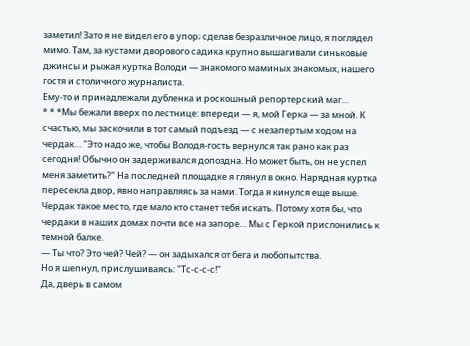заметил! Зато я не видел его в упор; сделав безразличное лицо, я поглядел мимо. Там, за кустами дворового садика крупно вышагивали синьковые джинсы и рыжая куртка Володи — знакомого маминых знакомых, нашего гостя и столичного журналиста.
Ему-то и принадлежали дубленка и роскошный репортерский маг…
* * *Мы бежали вверх по лестнице: впереди — я, мой Герка — за мной. К счастью, мы заскочили в тот самый подъезд — с незапертым ходом на чердак… "Это надо же, чтобы Володя-гость вернулся так рано как раз сегодня! Обычно он задерживался допоздна. Но может быть, он не успел меня заметить?" На последней площадке я глянул в окно. Нарядная куртка пересекла двор, явно направляясь за нами. Тогда я кинулся еще выше.
Чердак такое место, где мало кто станет тебя искать. Потому хотя бы, что чердаки в наших домах почти все на запоре… Мы с Геркой прислонились к темной балке.
— Ты что? Это чей? Чей? — он задыхался от бега и любопытства.
Но я шепнул, прислушиваясь: "Тс-с-с-с!"
Да, дверь в самом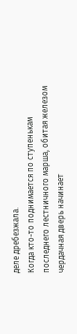деле дребезжала.
Когда кто-то поднимается по ступенькам последнего лестничного марша, обитая железом чердачная дверь начинает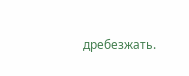дребезжать.